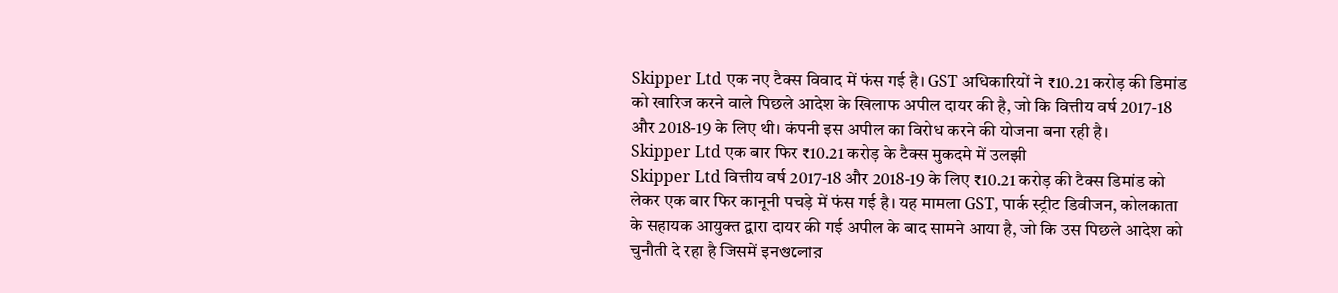Skipper Ltd एक नए टैक्स विवाद में फंस गई है। GST अधिकारियों ने ₹10.21 करोड़ की डिमांड को खारिज करने वाले पिछले आदेश के खिलाफ अपील दायर की है, जो कि वित्तीय वर्ष 2017-18 और 2018-19 के लिए थी। कंपनी इस अपील का विरोध करने की योजना बना रही है।
Skipper Ltd एक बार फिर ₹10.21 करोड़ के टैक्स मुकदमे में उलझी
Skipper Ltd वित्तीय वर्ष 2017-18 और 2018-19 के लिए ₹10.21 करोड़ की टैक्स डिमांड को लेकर एक बार फिर कानूनी पचड़े में फंस गई है। यह मामला GST, पार्क स्ट्रीट डिवीजन, कोलकाता के सहायक आयुक्त द्वारा दायर की गई अपील के बाद सामने आया है, जो कि उस पिछले आदेश को चुनौती दे रहा है जिसमें इनগুলোর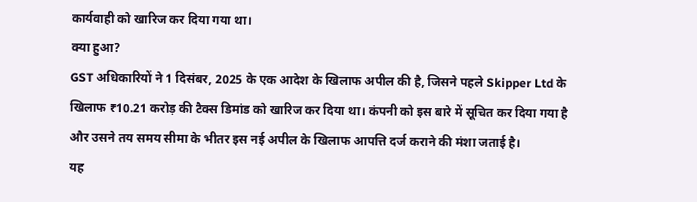कार्यवाही को खारिज कर दिया गया था।
क्या हुआ?
GST अधिकारियों ने 1 दिसंबर, 2025 के एक आदेश के खिलाफ अपील की है, जिसने पहले Skipper Ltd के खिलाफ ₹10.21 करोड़ की टैक्स डिमांड को खारिज कर दिया था। कंपनी को इस बारे में सूचित कर दिया गया है और उसने तय समय सीमा के भीतर इस नई अपील के खिलाफ आपत्ति दर्ज कराने की मंशा जताई है।
यह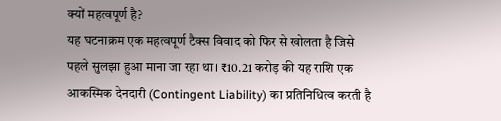क्यों महत्वपूर्ण है?
यह घटनाक्रम एक महत्वपूर्ण टैक्स विवाद को फिर से खोलता है जिसे पहले सुलझा हुआ माना जा रहा था। ₹10.21 करोड़ की यह राशि एक आकस्मिक देनदारी (Contingent Liability) का प्रतिनिधित्व करती है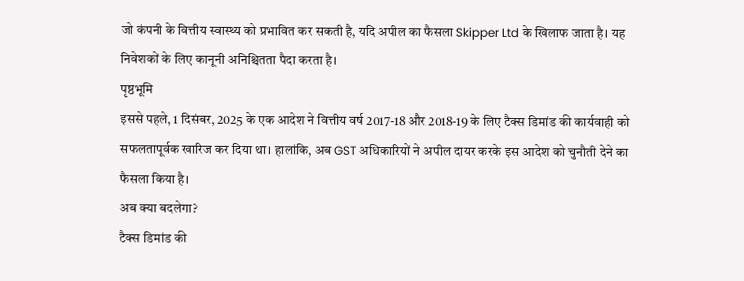जो कंपनी के वित्तीय स्वास्थ्य को प्रभावित कर सकती है, यदि अपील का फैसला Skipper Ltd के खिलाफ जाता है। यह निवेशकों के लिए कानूनी अनिश्चितता पैदा करता है।
पृष्ठभूमि
इससे पहले, 1 दिसंबर, 2025 के एक आदेश ने वित्तीय वर्ष 2017-18 और 2018-19 के लिए टैक्स डिमांड की कार्यवाही को सफलतापूर्वक खारिज कर दिया था। हालांकि, अब GST अधिकारियों ने अपील दायर करके इस आदेश को चुनौती देने का फैसला किया है।
अब क्या बदलेगा?
टैक्स डिमांड की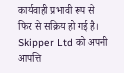कार्यवाही प्रभावी रूप से फिर से सक्रिय हो गई है। Skipper Ltd को अपनी आपत्ति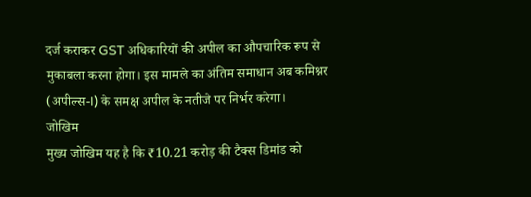दर्ज कराकर GST अधिकारियों की अपील का औपचारिक रूप से मुकाबला करना होगा। इस मामले का अंतिम समाधान अब कमिश्नर (अपील्स-I) के समक्ष अपील के नतीजे पर निर्भर करेगा।
जोखिम
मुख्य जोखिम यह है कि ₹10.21 करोड़ की टैक्स डिमांड को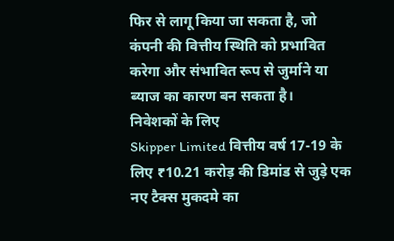फिर से लागू किया जा सकता है, जो कंपनी की वित्तीय स्थिति को प्रभावित करेगा और संभावित रूप से जुर्माने या ब्याज का कारण बन सकता है।
निवेशकों के लिए
Skipper Limited वित्तीय वर्ष 17-19 के लिए ₹10.21 करोड़ की डिमांड से जुड़े एक नए टैक्स मुकदमे का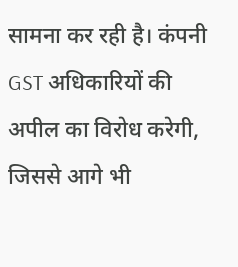सामना कर रही है। कंपनी GST अधिकारियों की अपील का विरोध करेगी, जिससे आगे भी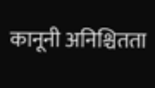कानूनी अनिश्चितता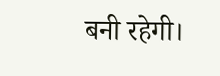बनी रहेगी।